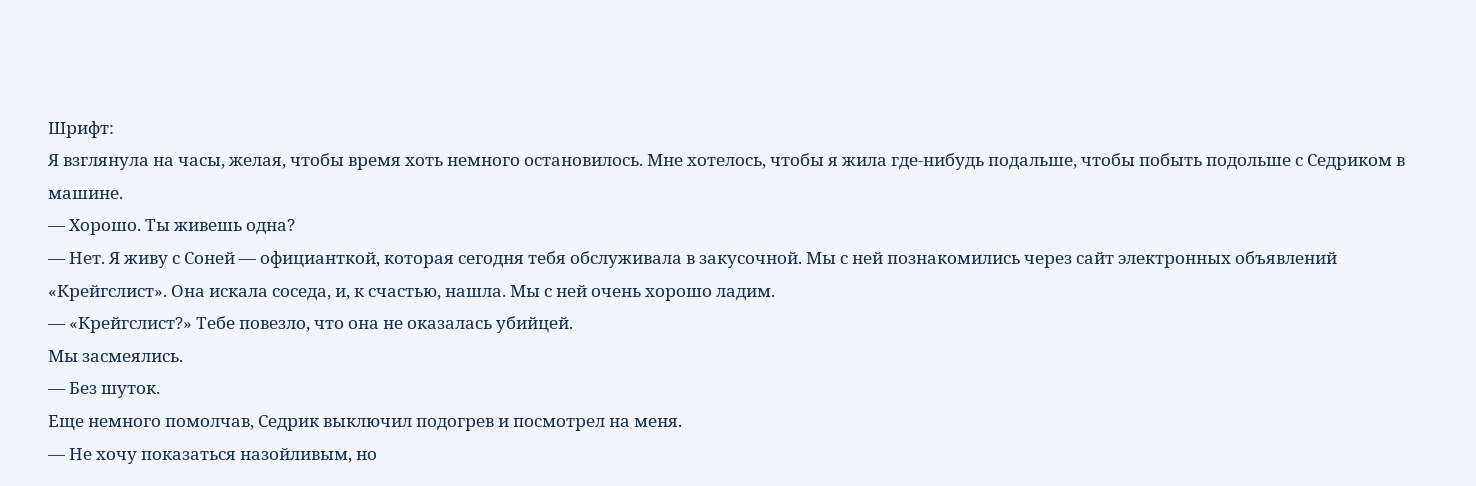Шрифт:
Я взглянула на часы, желая, чтобы время хоть немного остановилось. Мне хотелось, чтобы я жила где-нибудь подальше, чтобы побыть подольше с Седриком в машине.
— Хорошо. Ты живешь одна?
— Нет. Я живу с Соней — официанткой, которая сегодня тебя обслуживала в закусочной. Мы с ней познакомились через сайт электронных объявлений «Крейгслист». Она искала соседа, и, к счастью, нашла. Мы с ней очень хорошо ладим.
— «Крейгслист?» Тебе повезло, что она не оказалась убийцей.
Мы засмеялись.
— Без шуток.
Еще немного помолчав, Седрик выключил подогрев и посмотрел на меня.
— Не хочу показаться назойливым, но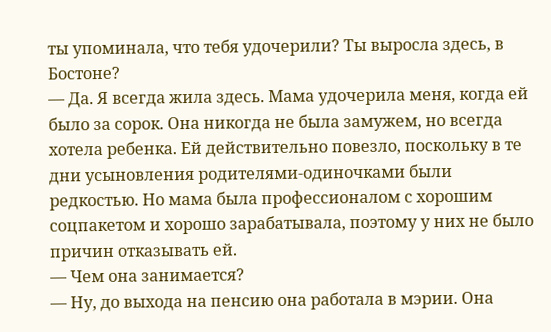ты упоминала, что тебя удочерили? Ты выросла здесь, в Бостоне?
— Да. Я всегда жила здесь. Мама удочерила меня, когда ей было за сорок. Она никогда не была замужем, но всегда хотела ребенка. Ей действительно повезло, поскольку в те дни усыновления родителями-одиночками были редкостью. Но мама была профессионалом с хорошим соцпакетом и хорошо зарабатывала, поэтому у них не было причин отказывать ей.
— Чем она занимается?
— Ну, до выхода на пенсию она работала в мэрии. Она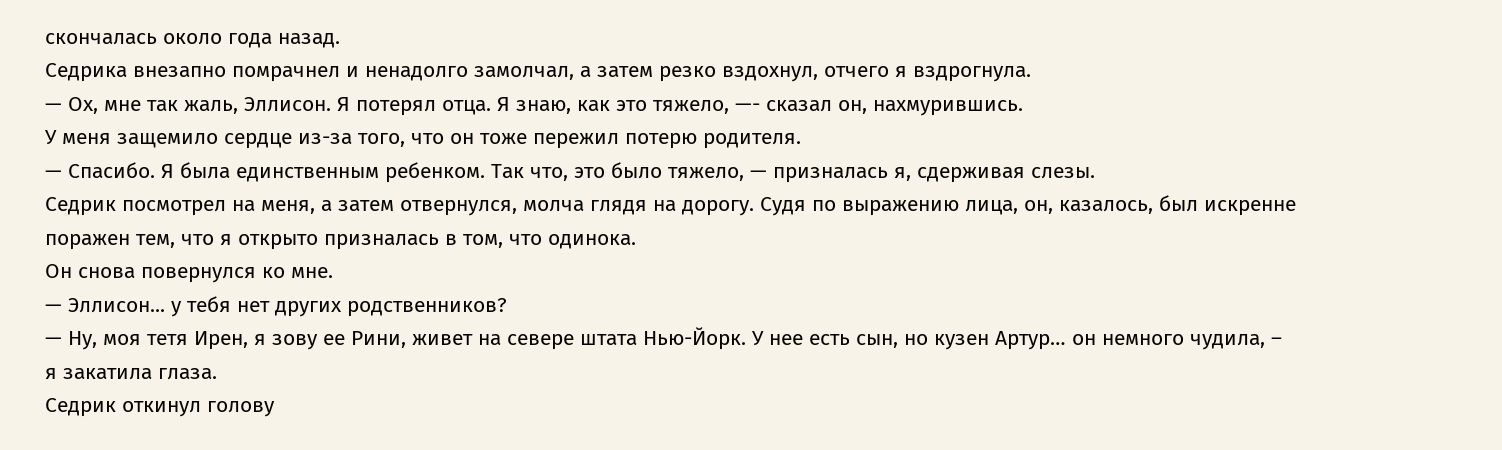скончалась около года назад.
Седрика внезапно помрачнел и ненадолго замолчал, а затем резко вздохнул, отчего я вздрогнула.
— Ох, мне так жаль, Эллисон. Я потерял отца. Я знаю, как это тяжело, —- сказал он, нахмурившись.
У меня защемило сердце из-за того, что он тоже пережил потерю родителя.
— Спасибо. Я была единственным ребенком. Так что, это было тяжело, — призналась я, сдерживая слезы.
Седрик посмотрел на меня, а затем отвернулся, молча глядя на дорогу. Судя по выражению лица, он, казалось, был искренне поражен тем, что я открыто призналась в том, что одинока.
Он снова повернулся ко мне.
— Эллисон... у тебя нет других родственников?
— Ну, моя тетя Ирен, я зову ее Рини, живет на севере штата Нью-Йорк. У нее есть сын, но кузен Артур… он немного чудила, – я закатила глаза.
Седрик откинул голову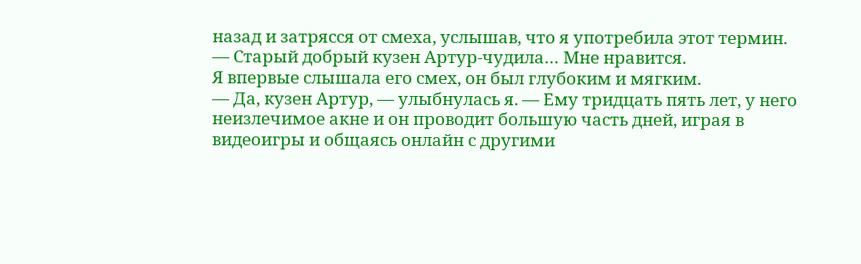назад и затрясся от смеха, услышав, что я употребила этот термин.
— Старый добрый кузен Артур-чудила… Мне нравится.
Я впервые слышала его смех, он был глубоким и мягким.
— Да, кузен Артур, — улыбнулась я. — Ему тридцать пять лет, у него неизлечимое акне и он проводит большую часть дней, играя в видеоигры и общаясь онлайн с другими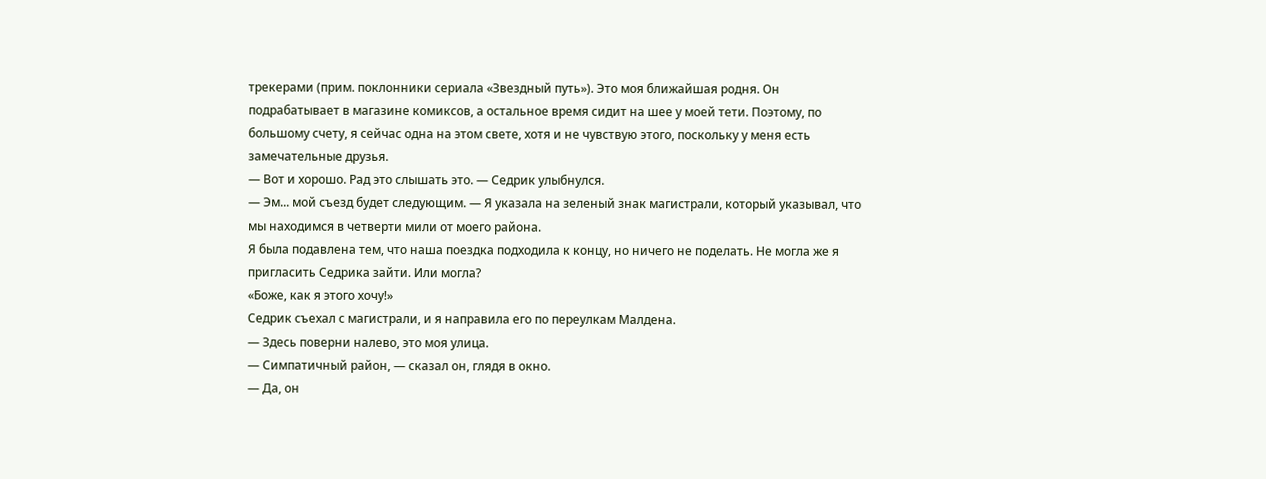трекерами (прим. поклонники сериала «Звездный путь»). Это моя ближайшая родня. Он подрабатывает в магазине комиксов, а остальное время сидит на шее у моей тети. Поэтому, по большому счету, я сейчас одна на этом свете, хотя и не чувствую этого, поскольку у меня есть замечательные друзья.
— Вот и хорошо. Рад это слышать это. — Седрик улыбнулся.
— Эм... мой съезд будет следующим. — Я указала на зеленый знак магистрали, который указывал, что мы находимся в четверти мили от моего района.
Я была подавлена тем, что наша поездка подходила к концу, но ничего не поделать. Не могла же я пригласить Седрика зайти. Или могла?
«Боже, как я этого хочу!»
Седрик съехал с магистрали, и я направила его по переулкам Малдена.
— Здесь поверни налево, это моя улица.
— Симпатичный район, — сказал он, глядя в окно.
— Да, он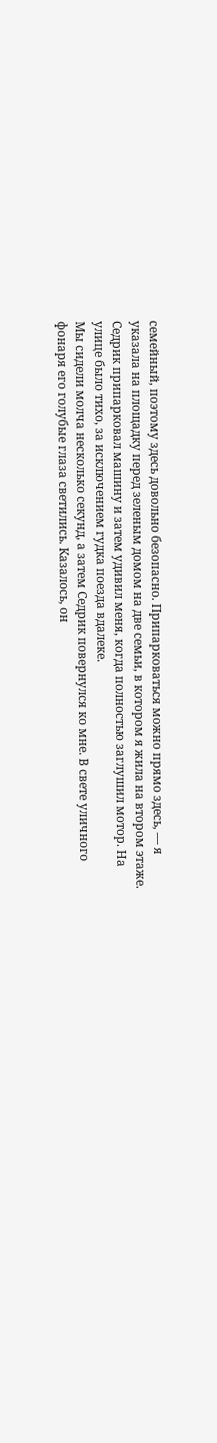семейный, поэтому здесь довольно безопасно. Припарковаться можно прямо здесь, — я указала на площадку перед зеленым домом на две семьи, в котором я жила на втором этаже.
Седрик припарковал машину и затем удивил меня, когда полностью заглушил мотор. На улице было тихо, за исключением гудка поезда вдалеке.
Мы сидели молча несколько секунд, а затем Седрик повернулся ко мне. В свете уличного фонаря его голубые глаза светились. Казалось, он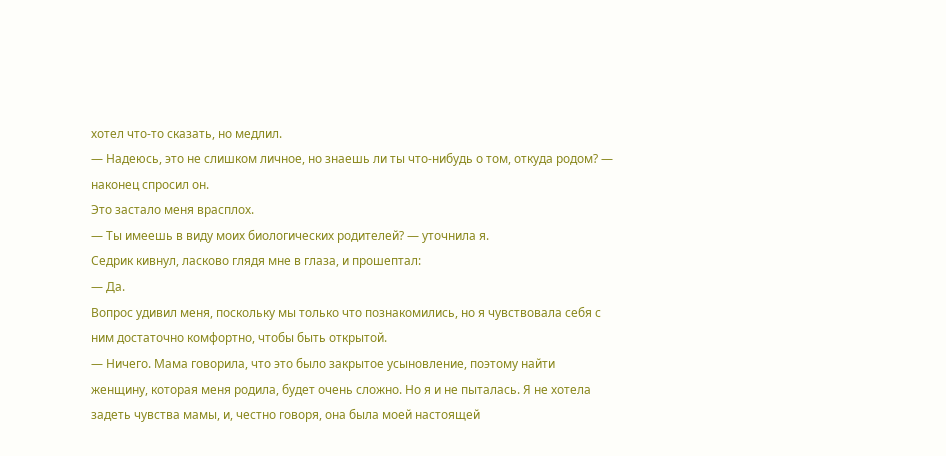хотел что-то сказать, но медлил.
— Надеюсь, это не слишком личное, но знаешь ли ты что-нибудь о том, откуда родом? — наконец спросил он.
Это застало меня врасплох.
— Ты имеешь в виду моих биологических родителей? — уточнила я.
Седрик кивнул, ласково глядя мне в глаза, и прошептал:
— Да.
Вопрос удивил меня, поскольку мы только что познакомились, но я чувствовала себя с ним достаточно комфортно, чтобы быть открытой.
— Ничего. Мама говорила, что это было закрытое усыновление, поэтому найти женщину, которая меня родила, будет очень сложно. Но я и не пыталась. Я не хотела задеть чувства мамы, и, честно говоря, она была моей настоящей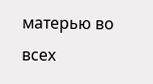матерью во всех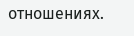отношениях.